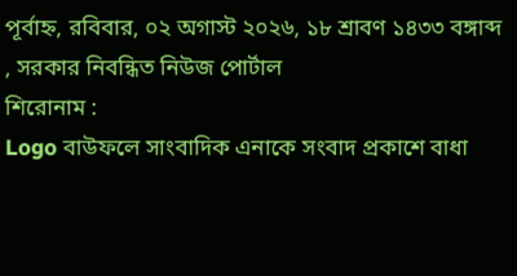পূর্বাহ্ন, রবিবার, ০২ অগাস্ট ২০২৬, ১৮ শ্রাবণ ১৪৩৩ বঙ্গাব্দ , সরকার নিবন্ধিত নিউজ পোর্টাল
শিরোনাম :
Logo বাউফলে সাংবাদিক এনাকে সংবাদ প্রকাশে বাধা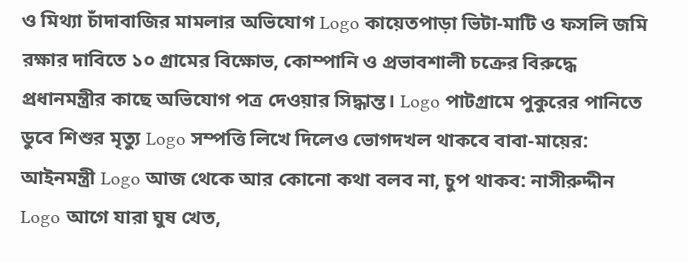ও মিথ্যা চাঁদাবাজির মামলার অভিযোগ Logo কায়েতপাড়া ভিটা-মাটি ও ফসলি জমি রক্ষার দাবিতে ১০ গ্রামের বিক্ষোভ, কোম্পানি ও প্রভাবশালী চক্রের বিরুদ্ধে প্রধানমন্ত্রীর কাছে অভিযোগ পত্র দেওয়ার সিদ্ধান্ত। Logo পাটগ্রামে পুকুরের পানিতে ডুবে শিশুর মৃত্যু Logo সম্পত্তি লিখে দিলেও ভোগদখল থাকবে বাবা-মায়ের: আইনমন্ত্রী Logo আজ থেকে আর কোনো কথা বলব না, চুপ থাকব: নাসীরুদ্দীন Logo আগে যারা ঘুষ খেত,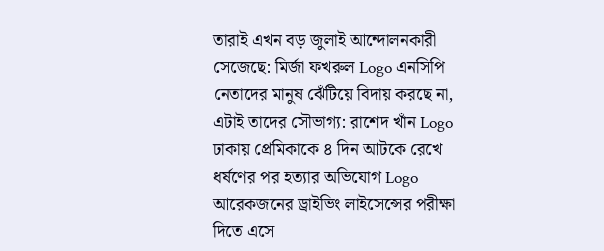তারাই এখন বড় জুলাই আন্দোলনকারী সেজেছে: মির্জা ফখরুল Logo এনসিপি নেতাদের মানুষ ঝেঁটিয়ে বিদায় করছে না, এটাই তাদের সৌভাগ্য: রাশেদ খাঁন Logo ঢাকায় প্রেমিকাকে ৪ দিন আটকে রেখে ধর্ষণের পর হত্যার অভিযোগ Logo আরেকজনের ড্রাইভিং লাইসেন্সের পরীক্ষা দিতে এসে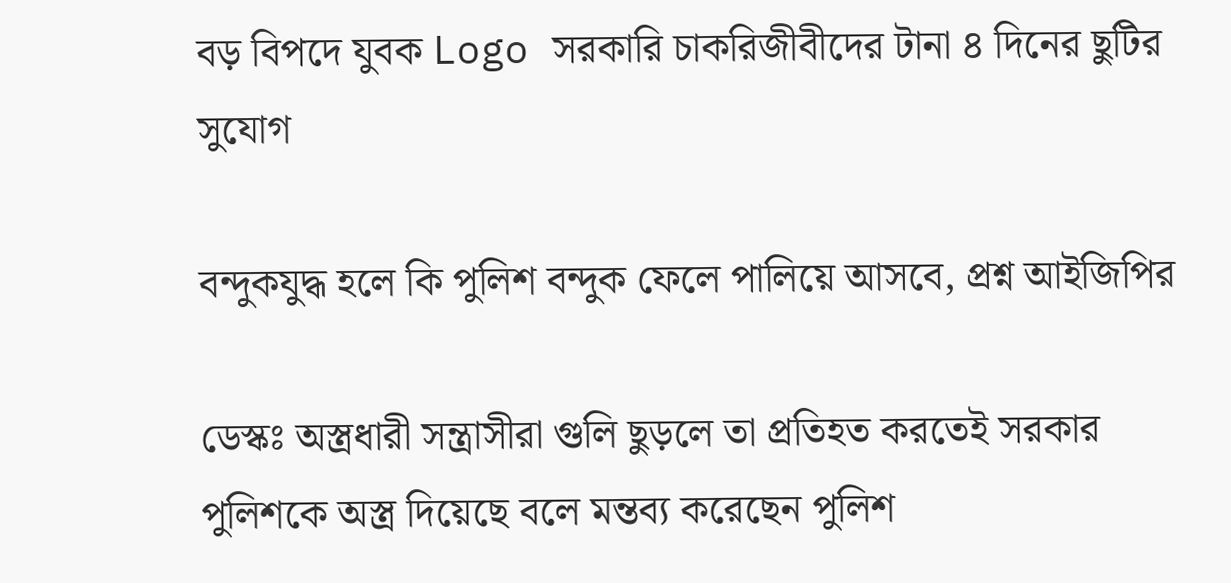বড় বিপদে যুবক Logo সরকারি চাকরিজীবীদের টানা ৪ দিনের ছুটির সুযোগ

বন্দুকযুদ্ধ হলে কি পুলিশ বন্দুক ফেলে পালিয়ে আসবে, প্রশ্ন আইজিপির

ডেস্কঃ অস্ত্রধারী সন্ত্রাসীরা গুলি ছুড়লে তা প্রতিহত করতেই সরকার পুলিশকে অস্ত্র দিয়েছে বলে মন্তব্য করেছেন পুলিশ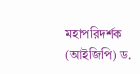মহাপরিদর্শক (আইজিপি) ড.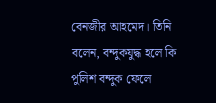বেনজীর আহমেদ। তিনি বলেন, বন্দুকযুদ্ধ হলে কি পুলিশ বন্দুক ফেলে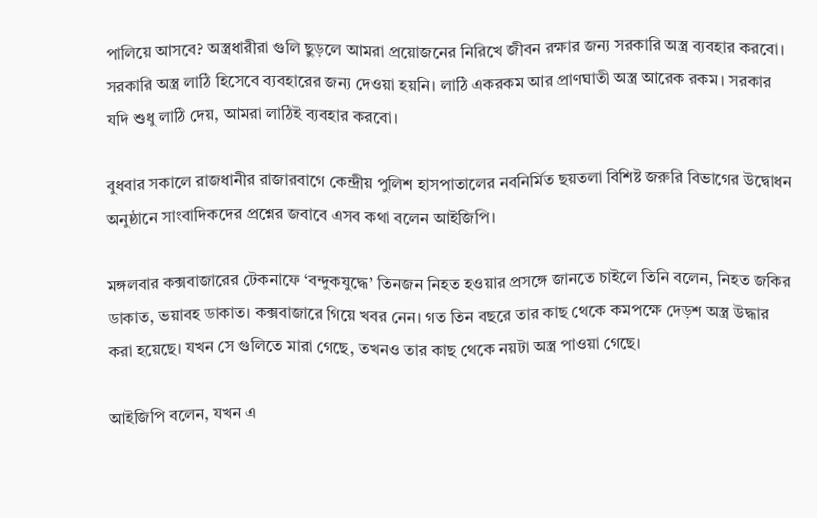পালিয়ে আসবে? অস্ত্রধারীরা গুলি ছুড়লে আমরা প্রয়োজনের নিরিখে জীবন রক্ষার জন্য সরকারি অস্ত্র ব্যবহার করবো। সরকারি অস্ত্র লাঠি হিসেবে ব্যবহারের জন্য দেওয়া হয়নি। লাঠি একরকম আর প্রাণঘাতী অস্ত্র আরেক রকম। সরকার যদি শুধু লাঠি দেয়, আমরা লাঠিই ব্যবহার করবো।

বুধবার সকালে রাজধানীর রাজারবাগে কেন্দ্রীয় পুলিশ হাসপাতালের নবনির্মিত ছয়তলা বিশিষ্ট জরুরি বিভাগের উদ্বোধন অনুষ্ঠানে সাংবাদিকদের প্রশ্নের জবাবে এসব কথা বলেন আইজিপি।

মঙ্গলবার কক্সবাজারের টেকনাফে ‘বন্দুকযুদ্ধে’ তিনজন নিহত হওয়ার প্রসঙ্গে জানতে চাইলে তিনি বলেন, নিহত জকির ডাকাত, ভয়াবহ ডাকাত। কক্সবাজারে গিয়ে খবর নেন। গত তিন বছরে তার কাছ থেকে কমপক্ষে দেড়শ অস্ত্র উদ্ধার করা হয়েছে। যখন সে গুলিতে মারা গেছে, তখনও তার কাছ থেকে নয়টা অস্ত্র পাওয়া গেছে।

আইজিপি বলেন, যখন এ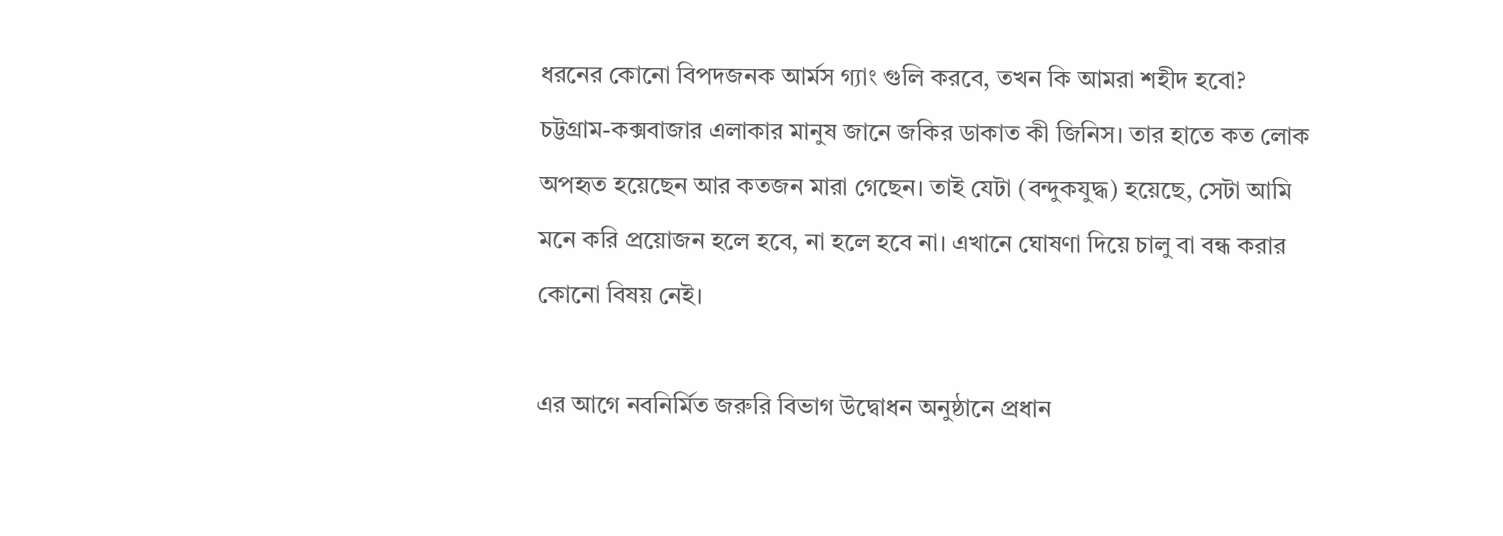ধরনের কোনো বিপদজনক আর্মস গ্যাং গুলি করবে, তখন কি আমরা শহীদ হবো? চট্টগ্রাম-কক্সবাজার এলাকার মানুষ জানে জকির ডাকাত কী জিনিস। তার হাতে কত লোক অপহৃত হয়েছেন আর কতজন মারা গেছেন। তাই যেটা (বন্দুকযুদ্ধ) হয়েছে, সেটা আমি মনে করি প্রয়োজন হলে হবে, না হলে হবে না। এখানে ঘোষণা দিয়ে চালু বা বন্ধ করার কোনো বিষয় নেই।

এর আগে নবনির্মিত জরুরি বিভাগ উদ্বোধন অনুষ্ঠানে প্রধান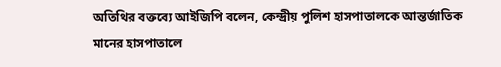অতিথির বক্তব্যে আইজিপি বলেন, কেন্দ্রীয় পুলিশ হাসপাতালকে আন্তর্জাতিক মানের হাসপাতালে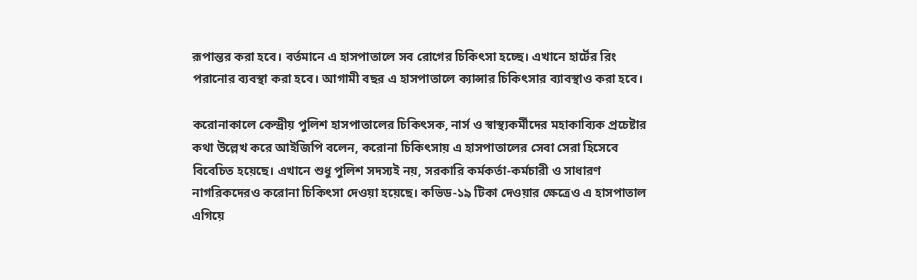রূপান্তর করা হবে। বর্তমানে এ হাসপাতালে সব রোগের চিকিৎসা হচ্ছে। এখানে হার্টের রিং পরানোর ব্যবস্থা করা হবে। আগামী বছর এ হাসপাতালে ক্যান্সার চিকিৎসার ব্যাবস্থাও করা হবে।

করোনাকালে কেন্দ্রীয় পুলিশ হাসপাতালের চিকিৎসক, নার্স ও স্বাস্থ্যকর্মীদের মহাকাব্যিক প্রচেষ্টার কথা উল্লেখ করে আইজিপি বলেন, করোনা চিকিৎসায় এ হাসপাতালের সেবা সেরা হিসেবে বিবেচিত হয়েছে। এখানে শুধু পুলিশ সদস্যই নয়, সরকারি কর্মকর্তা-কর্মচারী ও সাধারণ নাগরিকদেরও করোনা চিকিৎসা দেওয়া হয়েছে। কভিড-১৯ টিকা দেওয়ার ক্ষেত্রেও এ হাসপাতাল এগিয়ে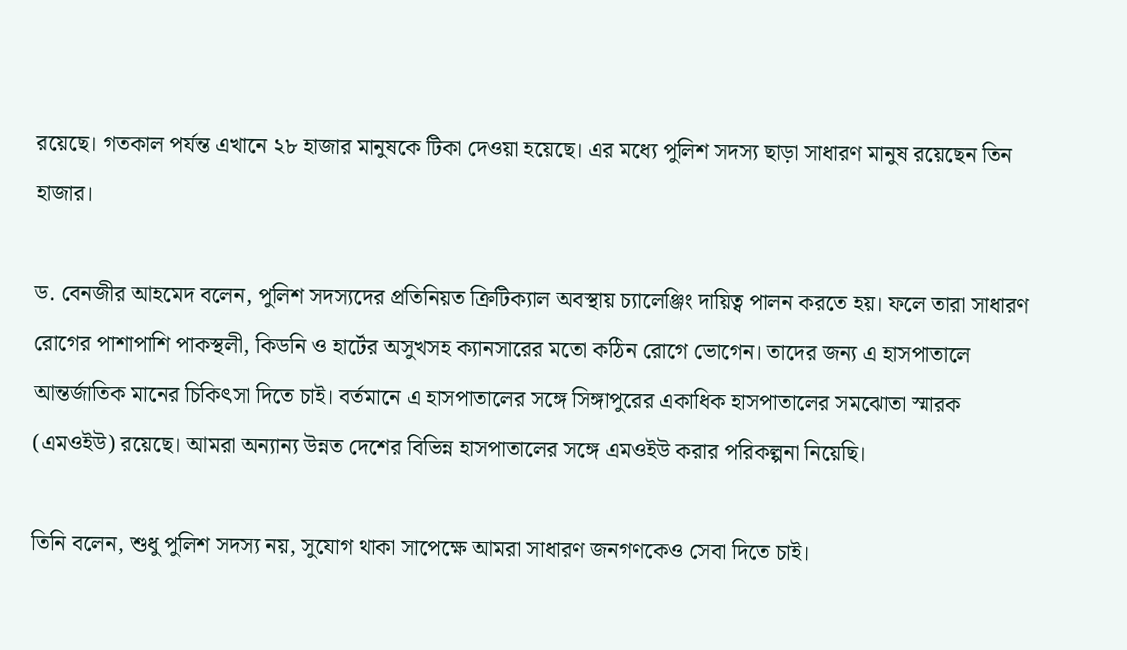রয়েছে। গতকাল পর্যন্ত এখানে ২৮ হাজার মানুষকে টিকা দেওয়া হয়েছে। এর মধ্যে পুলিশ সদস্য ছাড়া সাধারণ মানুষ রয়েছেন তিন হাজার।

ড. বেনজীর আহমেদ বলেন, পুলিশ সদস্যদের প্রতিনিয়ত ক্রিটিক্যাল অবস্থায় চ্যালেঞ্জিং দায়িত্ব পালন করতে হয়। ফলে তারা সাধারণ রোগের পাশাপাশি পাকস্থলী, কিডনি ও হার্টের অসুখসহ ক্যানসারের মতো কঠিন রোগে ভোগেন। তাদের জন্য এ হাসপাতালে আন্তর্জাতিক মানের চিকিৎসা দিতে চাই। বর্তমানে এ হাসপাতালের সঙ্গে সিঙ্গাপুরের একাধিক হাসপাতালের সমঝোতা স্মারক (এমওইউ) রয়েছে। আমরা অন্যান্য উন্নত দেশের বিভিন্ন হাসপাতালের সঙ্গে এমওইউ করার পরিকল্পনা নিয়েছি।

তিনি বলেন, শুধু পুলিশ সদস্য নয়, সুযোগ থাকা সাপেক্ষে আমরা সাধারণ জনগণকেও সেবা দিতে চাই।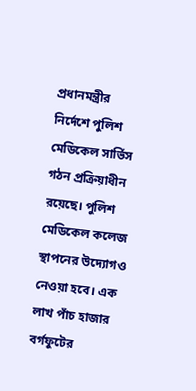প্রধানমন্ত্রীর নির্দেশে পুলিশ মেডিকেল সার্ভিস গঠন প্রক্রিয়াধীন রয়েছে। পুলিশ মেডিকেল কলেজ স্থাপনের উদ্যোগও নেওয়া হবে। এক লাখ পাঁচ হাজার বর্গফুটের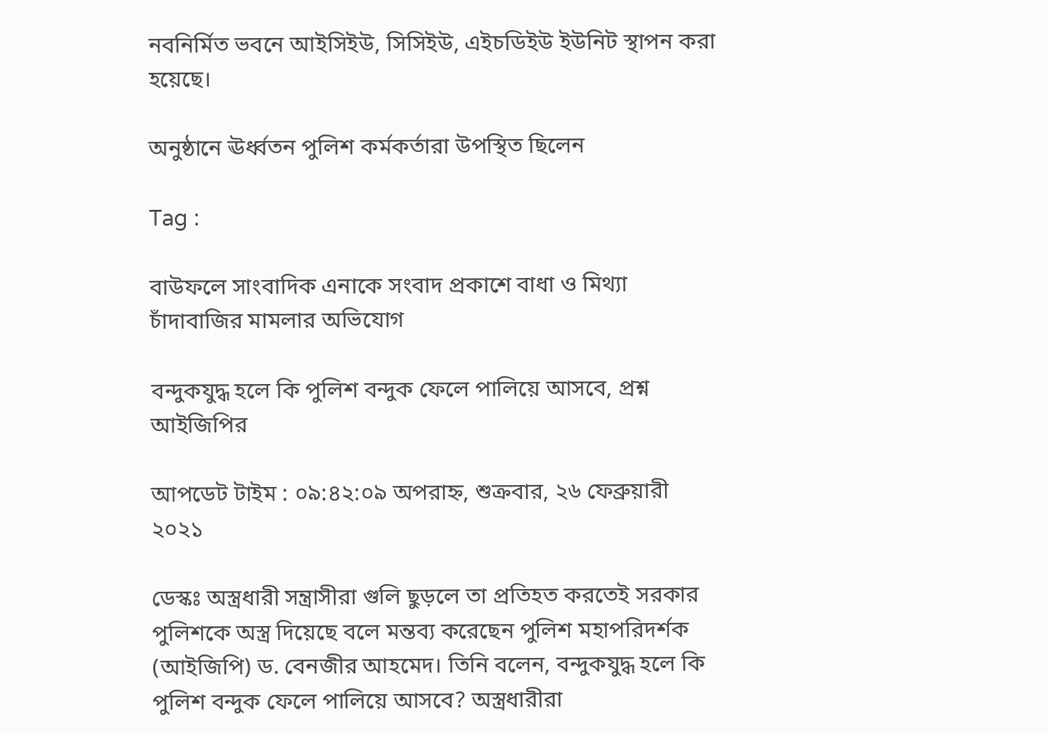নবনির্মিত ভবনে আইসিইউ, সিসিইউ, এইচডিইউ ইউনিট স্থাপন করা হয়েছে।

অনুষ্ঠানে ঊর্ধ্বতন পুলিশ কর্মকর্তারা উপস্থিত ছিলেন

Tag :

বাউফলে সাংবাদিক এনাকে সংবাদ প্রকাশে বাধা ও মিথ্যা চাঁদাবাজির মামলার অভিযোগ

বন্দুকযুদ্ধ হলে কি পুলিশ বন্দুক ফেলে পালিয়ে আসবে, প্রশ্ন আইজিপির

আপডেট টাইম : ০৯:৪২:০৯ অপরাহ্ন, শুক্রবার, ২৬ ফেব্রুয়ারী ২০২১

ডেস্কঃ অস্ত্রধারী সন্ত্রাসীরা গুলি ছুড়লে তা প্রতিহত করতেই সরকার পুলিশকে অস্ত্র দিয়েছে বলে মন্তব্য করেছেন পুলিশ মহাপরিদর্শক (আইজিপি) ড. বেনজীর আহমেদ। তিনি বলেন, বন্দুকযুদ্ধ হলে কি পুলিশ বন্দুক ফেলে পালিয়ে আসবে? অস্ত্রধারীরা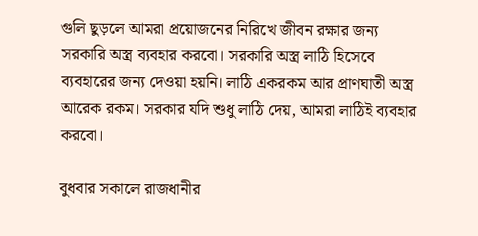গুলি ছুড়লে আমরা প্রয়োজনের নিরিখে জীবন রক্ষার জন্য সরকারি অস্ত্র ব্যবহার করবো। সরকারি অস্ত্র লাঠি হিসেবে ব্যবহারের জন্য দেওয়া হয়নি। লাঠি একরকম আর প্রাণঘাতী অস্ত্র আরেক রকম। সরকার যদি শুধু লাঠি দেয়, আমরা লাঠিই ব্যবহার করবো।

বুধবার সকালে রাজধানীর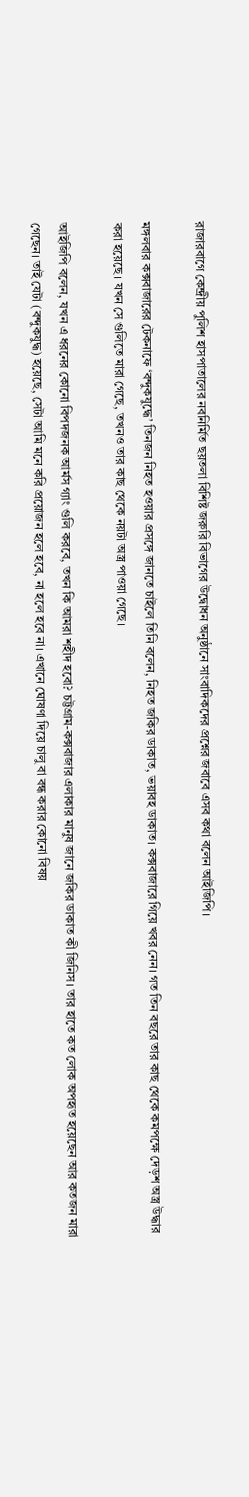রাজারবাগে কেন্দ্রীয় পুলিশ হাসপাতালের নবনির্মিত ছয়তলা বিশিষ্ট জরুরি বিভাগের উদ্বোধন অনুষ্ঠানে সাংবাদিকদের প্রশ্নের জবাবে এসব কথা বলেন আইজিপি।

মঙ্গলবার কক্সবাজারের টেকনাফে ‘বন্দুকযুদ্ধে’ তিনজন নিহত হওয়ার প্রসঙ্গে জানতে চাইলে তিনি বলেন, নিহত জকির ডাকাত, ভয়াবহ ডাকাত। কক্সবাজারে গিয়ে খবর নেন। গত তিন বছরে তার কাছ থেকে কমপক্ষে দেড়শ অস্ত্র উদ্ধার করা হয়েছে। যখন সে গুলিতে মারা গেছে, তখনও তার কাছ থেকে নয়টা অস্ত্র পাওয়া গেছে।

আইজিপি বলেন, যখন এ ধরনের কোনো বিপদজনক আর্মস গ্যাং গুলি করবে, তখন কি আমরা শহীদ হবো? চট্টগ্রাম-কক্সবাজার এলাকার মানুষ জানে জকির ডাকাত কী জিনিস। তার হাতে কত লোক অপহৃত হয়েছেন আর কতজন মারা গেছেন। তাই যেটা (বন্দুকযুদ্ধ) হয়েছে, সেটা আমি মনে করি প্রয়োজন হলে হবে, না হলে হবে না। এখানে ঘোষণা দিয়ে চালু বা বন্ধ করার কোনো বিষয়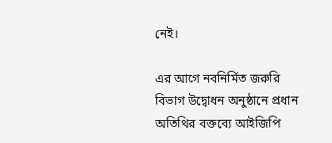নেই।

এর আগে নবনির্মিত জরুরি বিভাগ উদ্বোধন অনুষ্ঠানে প্রধান অতিথির বক্তব্যে আইজিপি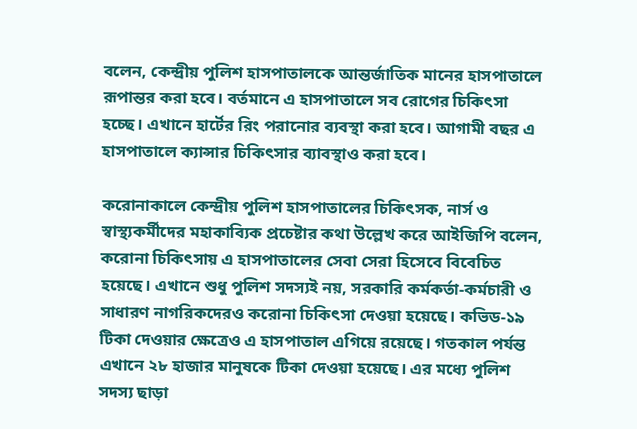বলেন, কেন্দ্রীয় পুলিশ হাসপাতালকে আন্তর্জাতিক মানের হাসপাতালে রূপান্তর করা হবে। বর্তমানে এ হাসপাতালে সব রোগের চিকিৎসা হচ্ছে। এখানে হার্টের রিং পরানোর ব্যবস্থা করা হবে। আগামী বছর এ হাসপাতালে ক্যান্সার চিকিৎসার ব্যাবস্থাও করা হবে।

করোনাকালে কেন্দ্রীয় পুলিশ হাসপাতালের চিকিৎসক, নার্স ও স্বাস্থ্যকর্মীদের মহাকাব্যিক প্রচেষ্টার কথা উল্লেখ করে আইজিপি বলেন, করোনা চিকিৎসায় এ হাসপাতালের সেবা সেরা হিসেবে বিবেচিত হয়েছে। এখানে শুধু পুলিশ সদস্যই নয়, সরকারি কর্মকর্তা-কর্মচারী ও সাধারণ নাগরিকদেরও করোনা চিকিৎসা দেওয়া হয়েছে। কভিড-১৯ টিকা দেওয়ার ক্ষেত্রেও এ হাসপাতাল এগিয়ে রয়েছে। গতকাল পর্যন্ত এখানে ২৮ হাজার মানুষকে টিকা দেওয়া হয়েছে। এর মধ্যে পুলিশ সদস্য ছাড়া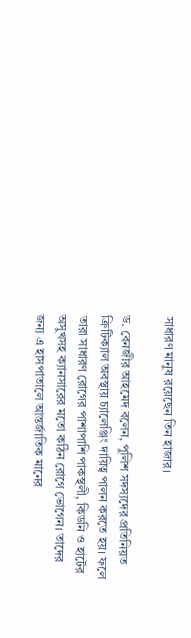সাধারণ মানুষ রয়েছেন তিন হাজার।

ড. বেনজীর আহমেদ বলেন, পুলিশ সদস্যদের প্রতিনিয়ত ক্রিটিক্যাল অবস্থায় চ্যালেঞ্জিং দায়িত্ব পালন করতে হয়। ফলে তারা সাধারণ রোগের পাশাপাশি পাকস্থলী, কিডনি ও হার্টের অসুখসহ ক্যানসারের মতো কঠিন রোগে ভোগেন। তাদের জন্য এ হাসপাতালে আন্তর্জাতিক মানের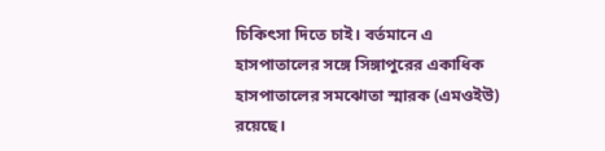চিকিৎসা দিতে চাই। বর্তমানে এ হাসপাতালের সঙ্গে সিঙ্গাপুরের একাধিক হাসপাতালের সমঝোতা স্মারক (এমওইউ) রয়েছে।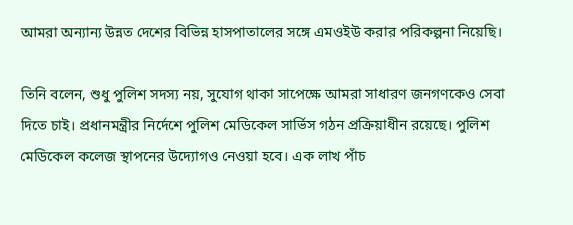আমরা অন্যান্য উন্নত দেশের বিভিন্ন হাসপাতালের সঙ্গে এমওইউ করার পরিকল্পনা নিয়েছি।

তিনি বলেন, শুধু পুলিশ সদস্য নয়, সুযোগ থাকা সাপেক্ষে আমরা সাধারণ জনগণকেও সেবা দিতে চাই। প্রধানমন্ত্রীর নির্দেশে পুলিশ মেডিকেল সার্ভিস গঠন প্রক্রিয়াধীন রয়েছে। পুলিশ মেডিকেল কলেজ স্থাপনের উদ্যোগও নেওয়া হবে। এক লাখ পাঁচ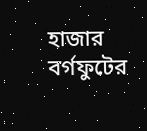হাজার বর্গফুটের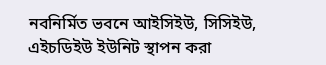নবনির্মিত ভবনে আইসিইউ, সিসিইউ, এইচডিইউ ইউনিট স্থাপন করা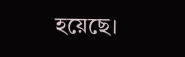হয়েছে।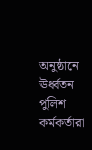অনুষ্ঠানে ঊর্ধ্বতন পুলিশ কর্মকর্তারা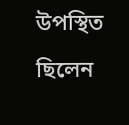উপস্থিত ছিলেন